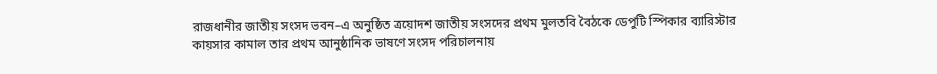রাজধানীর জাতীয় সংসদ ভবন–এ অনুষ্ঠিত ত্রয়োদশ জাতীয় সংসদের প্রথম মুলতবি বৈঠকে ডেপুটি স্পিকার ব্যারিস্টার কায়সার কামাল তার প্রথম আনুষ্ঠানিক ভাষণে সংসদ পরিচালনায়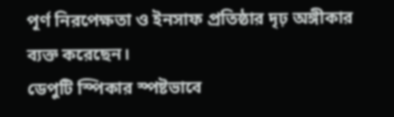পূর্ণ নিরপেক্ষতা ও ইনসাফ প্রতিষ্ঠার দৃঢ় অঙ্গীকার ব্যক্ত করেছেন।
ডেপুটি স্পিকার স্পষ্টভাবে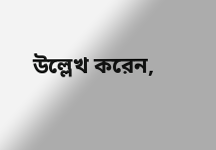উল্লেখ করেন,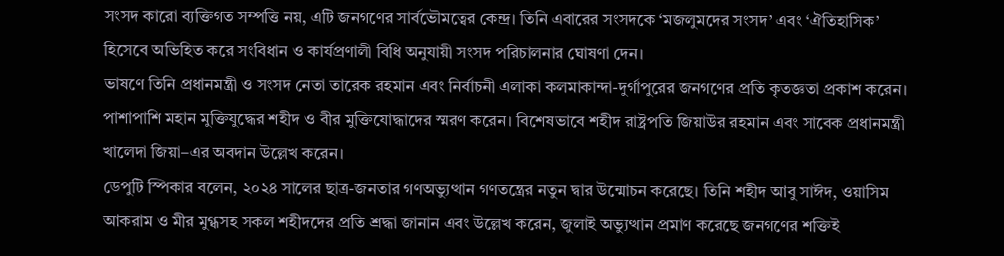সংসদ কারো ব্যক্তিগত সম্পত্তি নয়, এটি জনগণের সার্বভৌমত্বের কেন্দ্র। তিনি এবারের সংসদকে ‘মজলুমদের সংসদ’ এবং ‘ঐতিহাসিক’ হিসেবে অভিহিত করে সংবিধান ও কার্যপ্রণালী বিধি অনুযায়ী সংসদ পরিচালনার ঘোষণা দেন।
ভাষণে তিনি প্রধানমন্ত্রী ও সংসদ নেতা তারেক রহমান এবং নির্বাচনী এলাকা কলমাকান্দা-দুর্গাপুরের জনগণের প্রতি কৃতজ্ঞতা প্রকাশ করেন। পাশাপাশি মহান মুক্তিযুদ্ধের শহীদ ও বীর মুক্তিযোদ্ধাদের স্মরণ করেন। বিশেষভাবে শহীদ রাষ্ট্রপতি জিয়াউর রহমান এবং সাবেক প্রধানমন্ত্রী খালেদা জিয়া–এর অবদান উল্লেখ করেন।
ডেপুটি স্পিকার বলেন, ২০২৪ সালের ছাত্র-জনতার গণঅভ্যুত্থান গণতন্ত্রের নতুন দ্বার উন্মোচন করেছে। তিনি শহীদ আবু সাঈদ, ওয়াসিম আকরাম ও মীর মুগ্ধসহ সকল শহীদদের প্রতি শ্রদ্ধা জানান এবং উল্লেখ করেন, জুলাই অভ্যুত্থান প্রমাণ করেছে জনগণের শক্তিই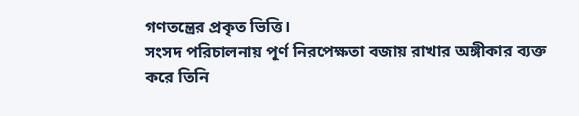গণতন্ত্রের প্রকৃত ভিত্তি।
সংসদ পরিচালনায় পূর্ণ নিরপেক্ষতা বজায় রাখার অঙ্গীকার ব্যক্ত করে তিনি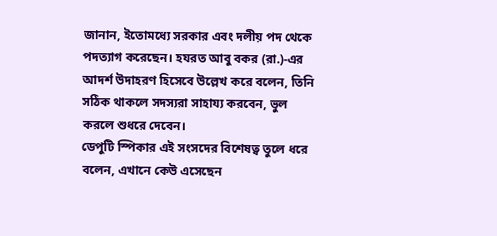জানান, ইতোমধ্যে সরকার এবং দলীয় পদ থেকে পদত্যাগ করেছেন। হযরত আবু বকর (রা.)-এর আদর্শ উদাহরণ হিসেবে উল্লেখ করে বলেন, তিনি সঠিক থাকলে সদস্যরা সাহায্য করবেন, ভুল করলে শুধরে দেবেন।
ডেপুটি স্পিকার এই সংসদের বিশেষত্ব তুলে ধরে বলেন, এখানে কেউ এসেছেন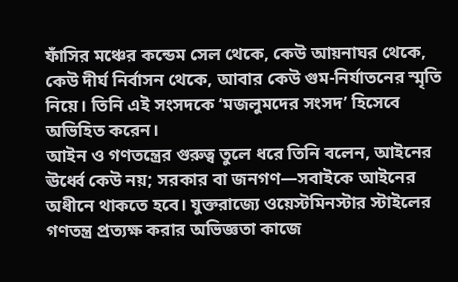ফাঁসির মঞ্চের কন্ডেম সেল থেকে, কেউ আয়নাঘর থেকে, কেউ দীর্ঘ নির্বাসন থেকে, আবার কেউ গুম-নির্যাতনের স্মৃতি নিয়ে। তিনি এই সংসদকে ‘মজলুমদের সংসদ’ হিসেবে অভিহিত করেন।
আইন ও গণতন্ত্রের গুরুত্ব তুলে ধরে তিনি বলেন, আইনের ঊর্ধ্বে কেউ নয়; সরকার বা জনগণ—সবাইকে আইনের অধীনে থাকতে হবে। যুক্তরাজ্যে ওয়েস্টমিনস্টার স্টাইলের গণতন্ত্র প্রত্যক্ষ করার অভিজ্ঞতা কাজে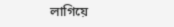লাগিয়ে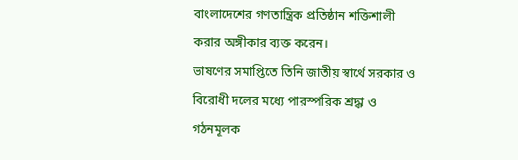বাংলাদেশের গণতান্ত্রিক প্রতিষ্ঠান শক্তিশালী করার অঙ্গীকার ব্যক্ত করেন।
ভাষণের সমাপ্তিতে তিনি জাতীয় স্বার্থে সরকার ও বিরোধী দলের মধ্যে পারস্পরিক শ্রদ্ধা ও গঠনমূলক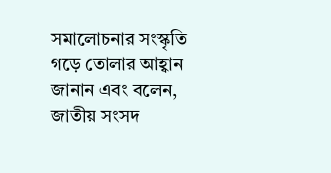সমালোচনার সংস্কৃতি গড়ে তোলার আহ্বান জানান এবং বলেন, জাতীয় সংসদ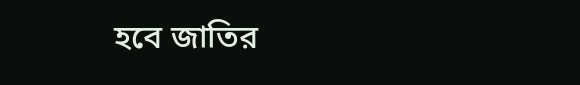হবে জাতির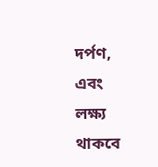দর্পণ, এবং লক্ষ্য থাকবে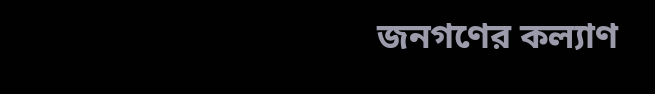জনগণের কল্যাণ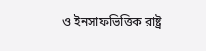ও ইনসাফভিত্তিক রাষ্ট্র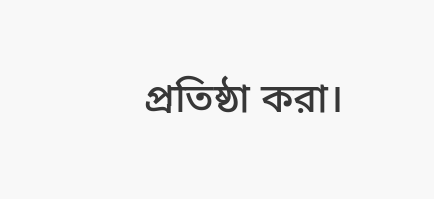প্রতিষ্ঠা করা।